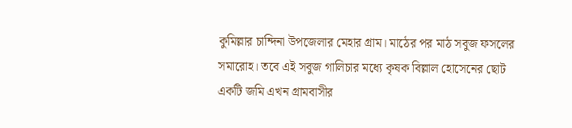কুমিল্লার চান্দিনা উপজেলার মেহার গ্রাম। মাঠের পর মাঠ সবুজ ফসলের সমারোহ। তবে এই সবুজ গালিচার মধ্যে কৃষক বিল্লাল হোসেনের ছোট একটি জমি এখন গ্রামবাসীর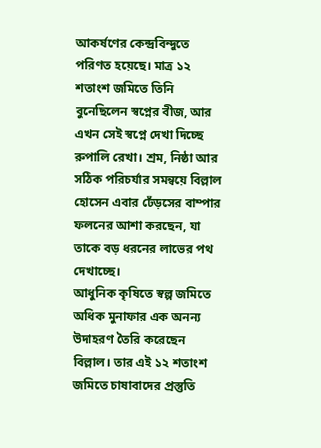আকর্ষণের কেন্দ্রবিন্দুতে পরিণত হয়েছে। মাত্র ১২ শতাংশ জমিতে তিনি বুনেছিলেন স্বপ্নের বীজ, আর এখন সেই স্বপ্নে দেখা দিচ্ছে রুপালি রেখা। শ্রম, নিষ্ঠা আর সঠিক পরিচর্যার সমন্বয়ে বিল্লাল হোসেন এবার ঢেঁড়সের বাম্পার ফলনের আশা করছেন, যা তাকে বড় ধরনের লাভের পথ দেখাচ্ছে।
আধুনিক কৃষিতে স্বল্প জমিতে অধিক মুনাফার এক অনন্য উদাহরণ তৈরি করেছেন বিল্লাল। তার এই ১২ শতাংশ জমিতে চাষাবাদের প্রস্তুতি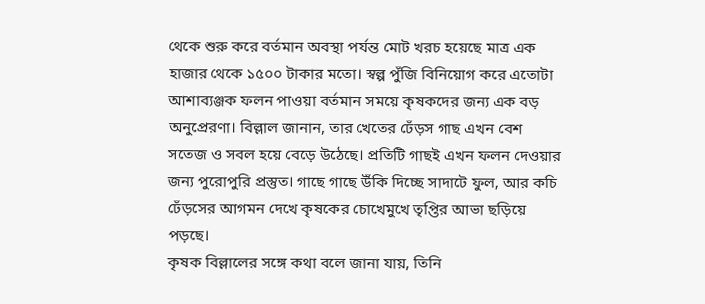থেকে শুরু করে বর্তমান অবস্থা পর্যন্ত মোট খরচ হয়েছে মাত্র এক হাজার থেকে ১৫০০ টাকার মতো। স্বল্প পুঁজি বিনিয়োগ করে এতোটা আশাব্যঞ্জক ফলন পাওয়া বর্তমান সময়ে কৃষকদের জন্য এক বড় অনুপ্রেরণা। বিল্লাল জানান, তার খেতের ঢেঁড়স গাছ এখন বেশ সতেজ ও সবল হয়ে বেড়ে উঠেছে। প্রতিটি গাছই এখন ফলন দেওয়ার জন্য পুরোপুরি প্রস্তুত। গাছে গাছে উঁকি দিচ্ছে সাদাটে ফুল, আর কচি ঢেঁড়সের আগমন দেখে কৃষকের চোখেমুখে তৃপ্তির আভা ছড়িয়ে পড়ছে।
কৃষক বিল্লালের সঙ্গে কথা বলে জানা যায়, তিনি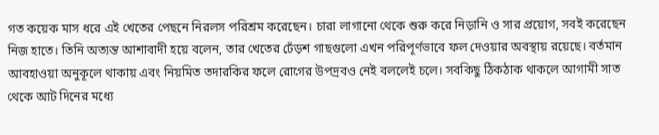গত কয়েক মাস ধরে এই খেতের পেছনে নিরলস পরিশ্রম করেছেন। চারা লাগানো থেকে শুরু করে নিড়ানি ও সার প্রয়োগ, সবই করেছেন নিজ হাতে। তিনি অত্যন্ত আশাবাদী হয়ে বলেন, তার খেতের ঢেঁড়শ গাছগুলো এখন পরিপূর্ণভাবে ফল দেওয়ার অবস্থায় রয়েছে। বর্তমান আবহাওয়া অনুকূলে থাকায় এবং নিয়মিত তদারকির ফলে রোগের উপদ্রবও নেই বললেই চলে। সবকিছু ঠিকঠাক থাকলে আগামী সাত থেকে আট দিনের মধ্যে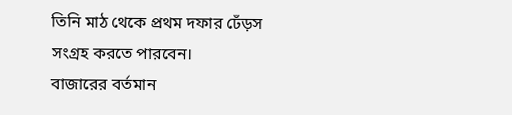তিনি মাঠ থেকে প্রথম দফার ঢেঁড়স সংগ্রহ করতে পারবেন।
বাজারের বর্তমান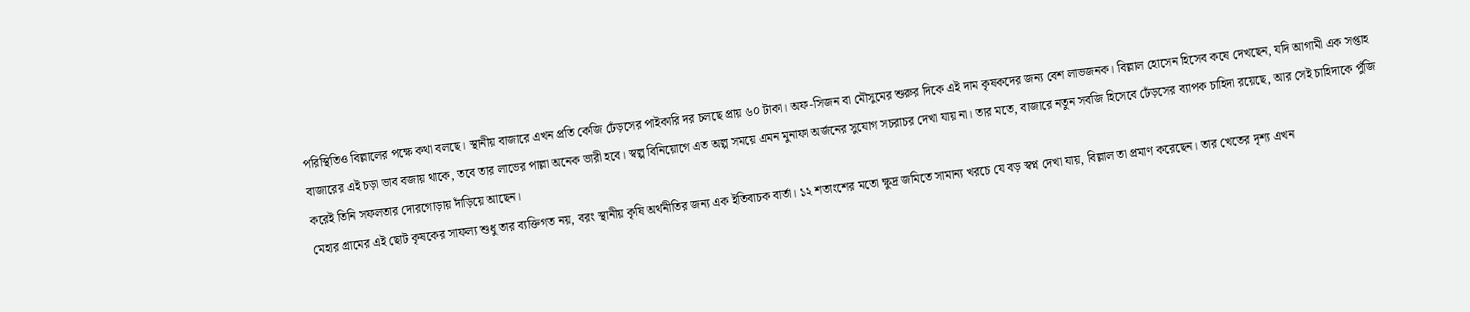পরিস্থিতিও বিল্লালের পক্ষে কথা বলছে। স্থানীয় বাজারে এখন প্রতি কেজি ঢেঁড়সের পাইকারি দর চলছে প্রায় ৬০ টাকা। অফ-সিজন বা মৌসুমের শুরুর দিকে এই দাম কৃষকদের জন্য বেশ লাভজনক। বিল্লাল হোসেন হিসেব কষে দেখছেন, যদি আগামী এক সপ্তাহ বাজারের এই চড়া ভাব বজায় থাকে, তবে তার লাভের পাল্লা অনেক ভারী হবে। স্বল্প বিনিয়োগে এত অল্প সময়ে এমন মুনাফা অর্জনের সুযোগ সচরাচর দেখা যায় না। তার মতে, বাজারে নতুন সবজি হিসেবে ঢেঁড়সের ব্যাপক চাহিদা রয়েছে, আর সেই চাহিদাকে পুঁজি করেই তিনি সফলতার দোরগোড়ায় দাঁড়িয়ে আছেন।
মেহার গ্রামের এই ছোট কৃষকের সাফল্য শুধু তার ব্যক্তিগত নয়, বরং স্থানীয় কৃষি অর্থনীতির জন্য এক ইতিবাচক বার্তা। ১২ শতাংশের মতো ক্ষুদ্র জমিতে সামান্য খরচে যে বড় স্বপ্ন দেখা যায়, বিল্লাল তা প্রমাণ করেছেন। তার খেতের দৃশ্য এখন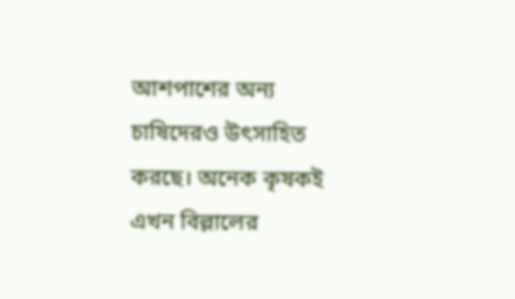আশপাশের অন্য চাষিদেরও উৎসাহিত করছে। অনেক কৃষকই এখন বিল্লালের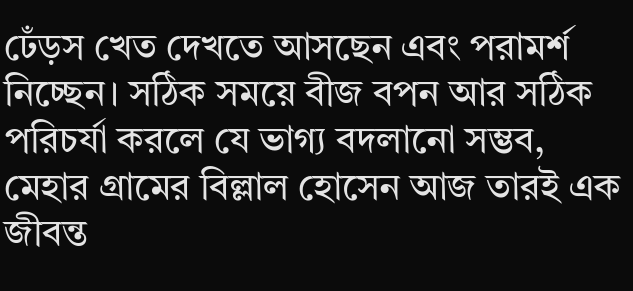ঢেঁড়স খেত দেখতে আসছেন এবং পরামর্শ নিচ্ছেন। সঠিক সময়ে বীজ বপন আর সঠিক পরিচর্যা করলে যে ভাগ্য বদলানো সম্ভব, মেহার গ্রামের বিল্লাল হোসেন আজ তারই এক জীবন্ত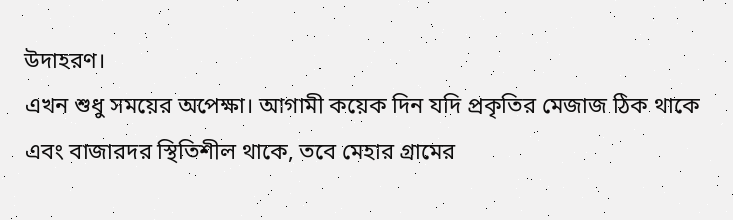উদাহরণ।
এখন শুধু সময়ের অপেক্ষা। আগামী কয়েক দিন যদি প্রকৃতির মেজাজ ঠিক থাকে এবং বাজারদর স্থিতিশীল থাকে, তবে মেহার গ্রামের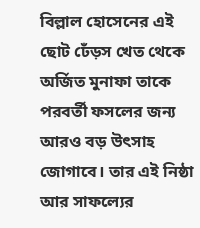বিল্লাল হোসেনের এই ছোট ঢেঁড়স খেত থেকে অর্জিত মুনাফা তাকে পরবর্তী ফসলের জন্য আরও বড় উৎসাহ জোগাবে। তার এই নিষ্ঠা আর সাফল্যের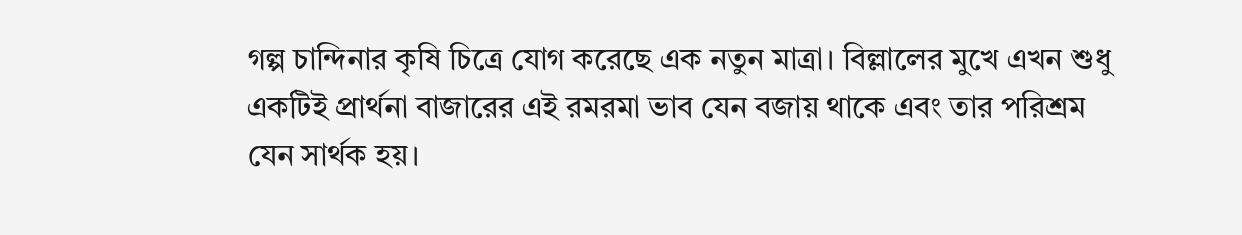গল্প চান্দিনার কৃষি চিত্রে যোগ করেছে এক নতুন মাত্রা। বিল্লালের মুখে এখন শুধু একটিই প্রার্থনা বাজারের এই রমরমা ভাব যেন বজায় থাকে এবং তার পরিশ্রম যেন সার্থক হয়।